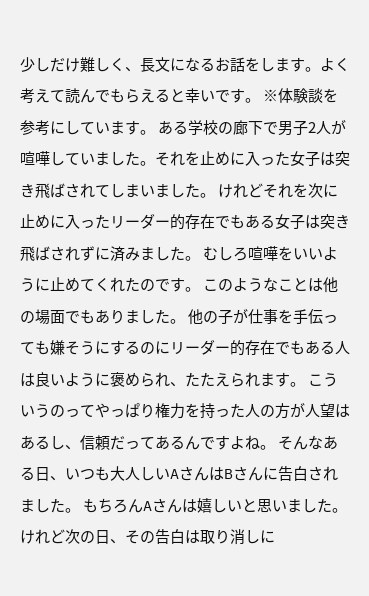少しだけ難しく、長文になるお話をします。よく考えて読んでもらえると幸いです。 ※体験談を参考にしています。 ある学校の廊下で男子2人が喧嘩していました。それを止めに入った女子は突き飛ばされてしまいました。 けれどそれを次に止めに入ったリーダー的存在でもある女子は突き飛ばされずに済みました。 むしろ喧嘩をいいように止めてくれたのです。 このようなことは他の場面でもありました。 他の子が仕事を手伝っても嫌そうにするのにリーダー的存在でもある人は良いように褒められ、たたえられます。 こういうのってやっぱり権力を持った人の方が人望はあるし、信頼だってあるんですよね。 そんなある日、いつも大人しいAさんはBさんに告白されました。 もちろんAさんは嬉しいと思いました。 けれど次の日、その告白は取り消しに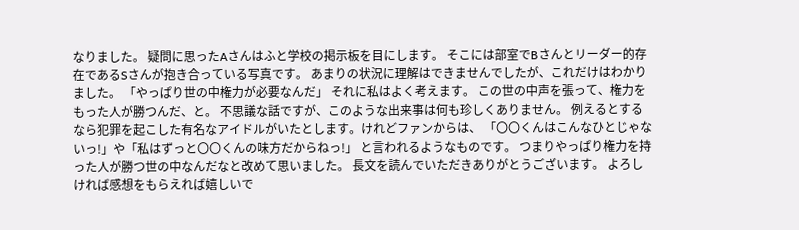なりました。 疑問に思ったAさんはふと学校の掲示板を目にします。 そこには部室でBさんとリーダー的存在であるSさんが抱き合っている写真です。 あまりの状況に理解はできませんでしたが、これだけはわかりました。 「やっぱり世の中権力が必要なんだ」 それに私はよく考えます。 この世の中声を張って、権力をもった人が勝つんだ、と。 不思議な話ですが、このような出来事は何も珍しくありません。 例えるとするなら犯罪を起こした有名なアイドルがいたとします。けれどファンからは、 「〇〇くんはこんなひとじゃないっ!」や「私はずっと〇〇くんの味方だからねっ!」 と言われるようなものです。 つまりやっぱり権力を持った人が勝つ世の中なんだなと改めて思いました。 長文を読んでいただきありがとうございます。 よろしければ感想をもらえれば嬉しいで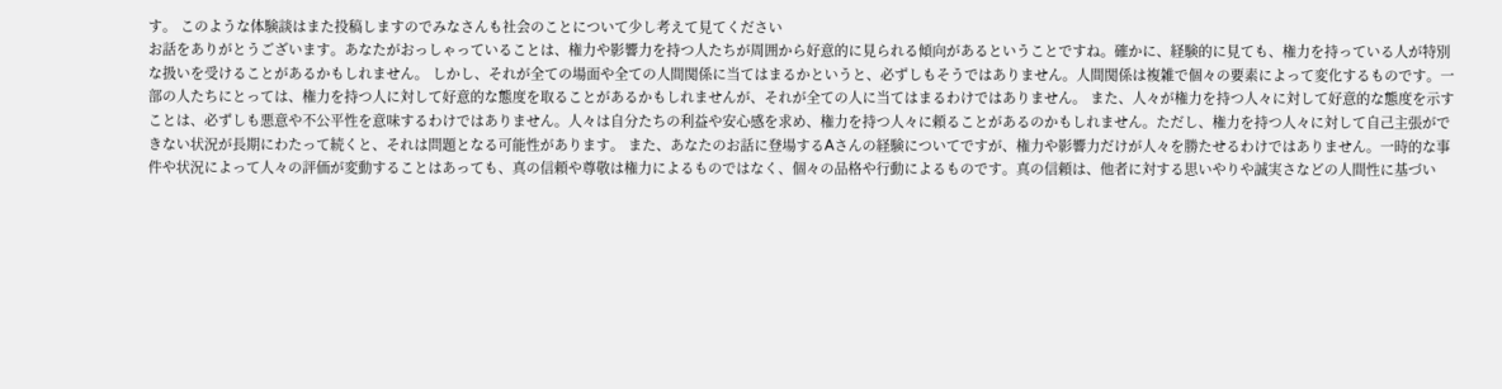す。 このような体験談はまた投稿しますのでみなさんも社会のことについて少し考えて見てください
お話をありがとうございます。あなたがおっしゃっていることは、権力や影響力を持つ人たちが周囲から好意的に見られる傾向があるということですね。確かに、経験的に見ても、権力を持っている人が特別な扱いを受けることがあるかもしれません。 しかし、それが全ての場面や全ての人間関係に当てはまるかというと、必ずしもそうではありません。人間関係は複雑で個々の要素によって変化するものです。一部の人たちにとっては、権力を持つ人に対して好意的な態度を取ることがあるかもしれませんが、それが全ての人に当てはまるわけではありません。 また、人々が権力を持つ人々に対して好意的な態度を示すことは、必ずしも悪意や不公平性を意味するわけではありません。人々は自分たちの利益や安心感を求め、権力を持つ人々に頼ることがあるのかもしれません。ただし、権力を持つ人々に対して自己主張ができない状況が長期にわたって続くと、それは問題となる可能性があります。 また、あなたのお話に登場するAさんの経験についてですが、権力や影響力だけが人々を勝たせるわけではありません。一時的な事件や状況によって人々の評価が変動することはあっても、真の信頼や尊敬は権力によるものではなく、個々の品格や行動によるものです。真の信頼は、他者に対する思いやりや誠実さなどの人間性に基づい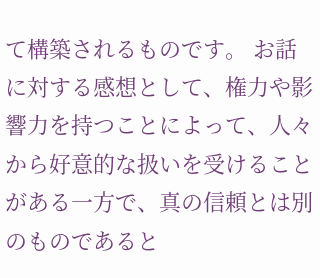て構築されるものです。 お話に対する感想として、権力や影響力を持つことによって、人々から好意的な扱いを受けることがある一方で、真の信頼とは別のものであると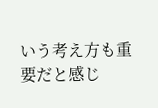いう考え方も重要だと感じ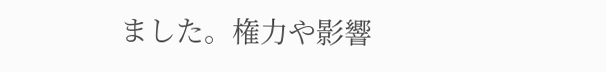ました。権力や影響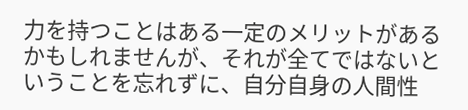力を持つことはある一定のメリットがあるかもしれませんが、それが全てではないということを忘れずに、自分自身の人間性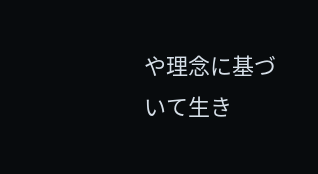や理念に基づいて生き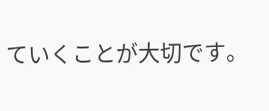ていくことが大切です。